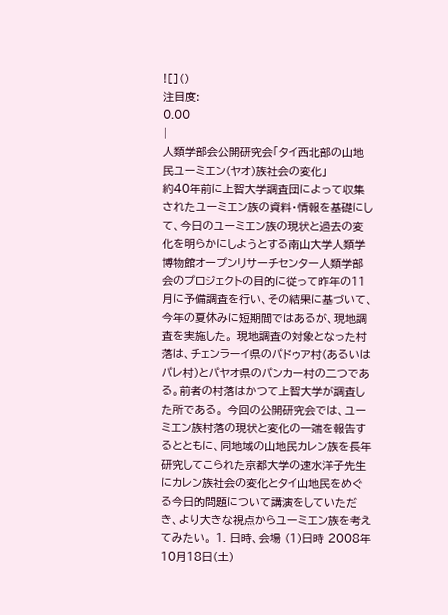![]()
注目度:
0.00
|
人類学部会公開研究会「タイ西北部の山地民ユーミエン(ヤオ)族社会の変化」
約40年前に上智大学調査団によって収集されたユーミエン族の資料・情報を基礎にして、今日のユーミエン族の現状と過去の変化を明らかにしようとする南山大学人類学博物館オープンリサーチセンター人類学部会のプロジェクトの目的に従って昨年の11月に予備調査を行い、その結果に基づいて、今年の夏休みに短期間ではあるが、現地調査を実施した。 現地調査の対象となった村落は、チェンラーイ県のパドゥア村(あるいはパレ村)とパヤオ県のパンカー村の二つである。前者の村落はかつて上智大学が調査した所である。 今回の公開研究会では、ユーミエン族村落の現状と変化の一端を報告するとともに、同地域の山地民カレン族を長年研究してこられた京都大学の速水洋子先生にカレン族社会の変化とタイ山地民をめぐる今日的問題について講演をしていただき、より大きな視点からユーミエン族を考えてみたい。 1. 日時、会場 (1)日時 2008年10月18日(土)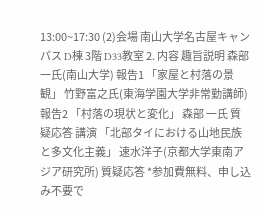13:00~17:30 (2)会場 南山大学名古屋キャンパス D棟 3階 D33教室 2. 内容 趣旨説明 森部 一氏(南山大学) 報告1 「家屋と村落の景観」 竹野富之氏(東海学園大学非常勤講師) 報告2 「村落の現状と変化」 森部 一氏 質疑応答 講演 「北部タイにおける山地民族と多文化主義」 速水洋子(京都大学東南アジア研究所) 質疑応答 *参加費無料、申し込み不要で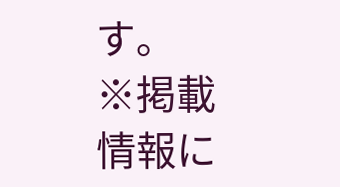す。
※掲載情報に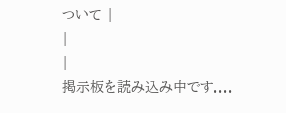ついて |
|
|
掲示板を読み込み中です....